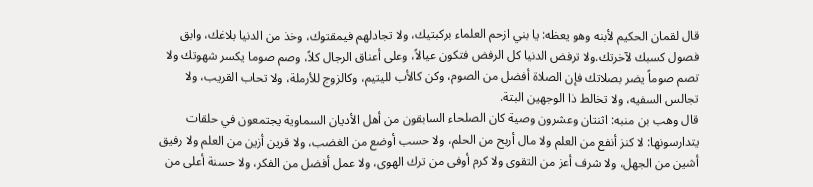قال لقمان الحكيم لأبنه وهو يعظه: يا بني ازحم العلماء بركبتيك، ولا تجادلهم فيمقتوك، وخذ من الدنيا بلاغك، وابق فصول كسبك لآخرتك.ولا ترفض الدنيا كل الرفض فتكون عيالاً، وعلى أعناق الرجال كلاً، وصم صوما يكسر شهوتك ولا تصم صوماً يضر بصلاتك فإن الصلاة أفضل من الصوم، وكن كالأب لليتيم، وكالزوج للأرملة، ولا تحاب القريب، ولا تجالس السفيه، ولا تخالط ذا الوجهين البتة.
قال وهب بن منبه: اثنتان وعشرون وصية كان الصلحاء السابقون من أهل الأديان السماوية يجتمعون في حلقات يتدارسونها: لا كنز أنفع من العلم ولا مال أربح من الحلم، ولا حسب أوضع من الغضب، ولا قرين أزين من العلم ولا رفيق أشين من الجهل، ولا شرف أعز من التقوى ولا كرم أوفى من ترك الهوى، ولا عمل أفضل من الفكر، ولا حسنة أعلى من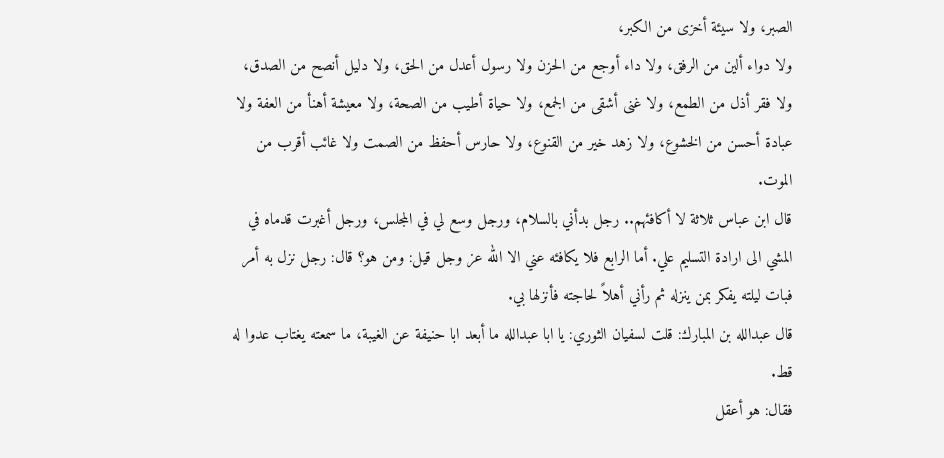الصبر، ولا سيئة أخزى من الكبر،
ولا دواء ألين من الرفق، ولا داء أوجع من الحزن ولا رسول أعدل من الحق، ولا دليل أنصح من الصدق، ولا فقر أذل من الطمع، ولا غنى أشقى من الجمع، ولا حياة أطيب من الصحة، ولا معيشة أهنأ من العفة ولا عبادة أحسن من الخشوع، ولا زهد خير من القنوع، ولا حارس أحفظ من الصمت ولا غائب أقرب من الموت.
قال ابن عباس ثلاثة لا أكافئهم.. رجل بدأني بالسلام، ورجل وسع لي في المجلس، ورجل أغبرت قدماه في المشي الى ارادة التسليم علي. أما الرابع فلا يكافئه عني الا الله عز وجل قيل: ومن هو؟ قال: رجل نزل به أمر فبات ليلته يفكر بمن ينزله ثم رأني أهلاً لحاجته فأنزلها بي.
قال عبدالله بن المبارك: قلت لسفيان الثوري: يا ابا عبدالله ما أبعد ابا حنيفة عن الغيبة، ما سمعته يغتاب عدوا له قط.
فقال: هو أعقل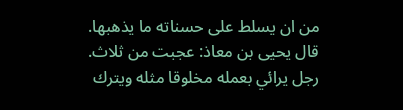من ان يسلط على حسناته ما يذهبها.
قال يحيى بن معاذ: عجبت من ثلاث.
رجل يرائي بعمله مخلوقا مثله ويترك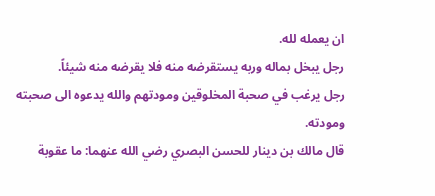ان يعمله لله.
رجل يبخل بماله وربه يستقرضه منه فلا يقرضه منه شيئاً.
رجل يرغب في صحبة المخلوقين ومودتهم والله يدعوه الى صحبته ومودته.
قال مالك بن دينار للحسن البصري رضي الله عنهما: ما عقوبة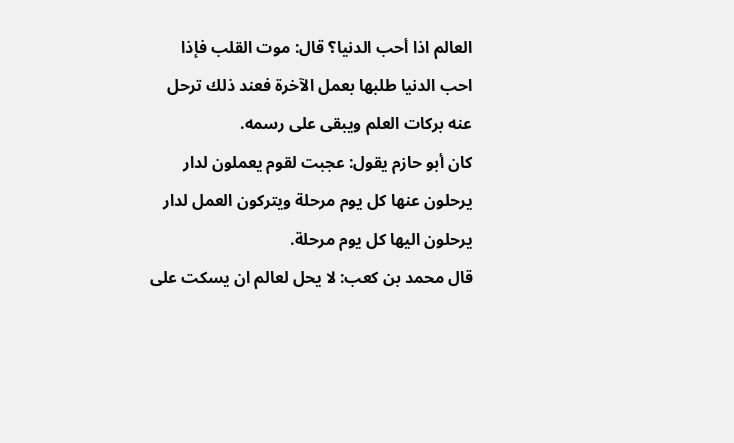العالم اذا أحب الدنيا؟ قال: موت القلب فإذا احب الدنيا طلبها بعمل الآخرة فعند ذلك ترحل عنه بركات العلم ويبقى على رسمه.
كان أبو حازم يقول: عجبت لقوم يعملون لدار يرحلون عنها كل يوم مرحلة ويتركون العمل لدار يرحلون اليها كل يوم مرحلة.
قال محمد بن كعب: لا يحل لعالم ان يسكت على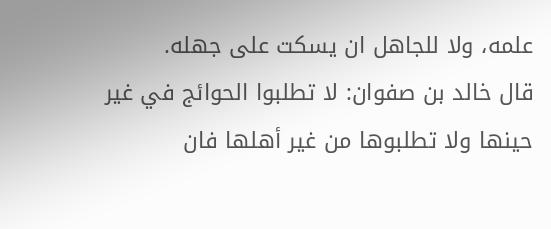علمه، ولا للجاهل ان يسكت على جهله.
قال خالد بن صفوان: لا تطلبوا الحوائج في غير حينها ولا تطلبوها من غير أهلها فان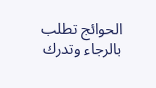الحوائج تطلب بالرجاء وتدرك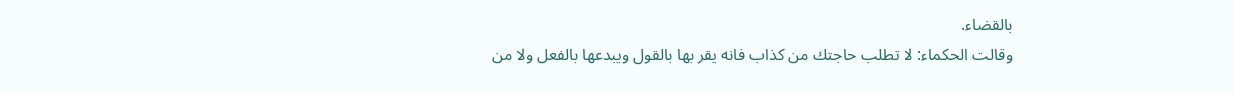بالقضاء.
وقالت الحكماء: لا تطلب حاجتك من كذاب فانه يقر بها بالقول ويبدعها بالفعل ولا من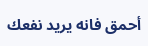أحمق فانه يريد نفعك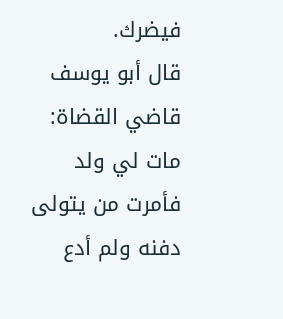فيضرك.
قال أبو يوسف قاضي القضاة: مات لي ولد فأمرت من يتولى دفنه ولم أدع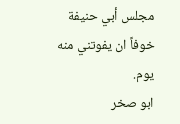مجلس أبي حنيفة خوفاً ان يفوتني منه يوم.
ابو صخر